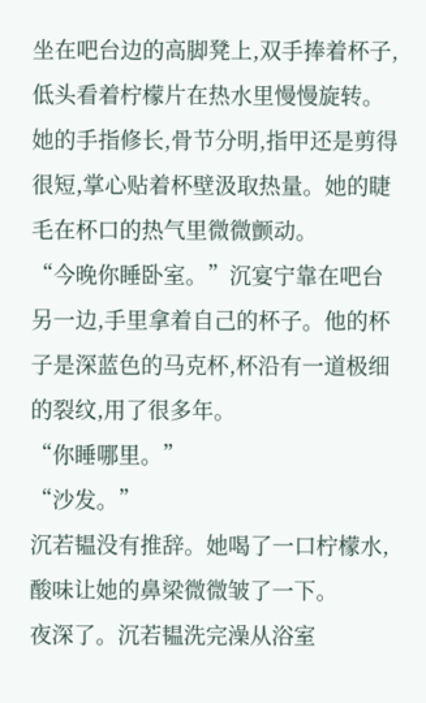坐在吧台边的高脚凳上,双手捧着杯子,低头看着柠檬片在热水里慢慢旋转。她的手指修长,骨节分明,指甲还是剪得很短,掌心贴着杯壁汲取热量。她的睫毛在杯口的热气里微微颤动。
“今晚你睡卧室。”沉宴宁靠在吧台另一边,手里拿着自己的杯子。他的杯子是深蓝色的马克杯,杯沿有一道极细的裂纹,用了很多年。
“你睡哪里。”
“沙发。”
沉若韫没有推辞。她喝了一口柠檬水,酸味让她的鼻梁微微皱了一下。
夜深了。沉若韫洗完澡从浴室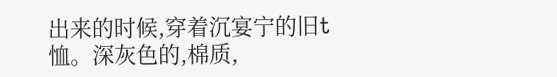出来的时候,穿着沉宴宁的旧t恤。深灰色的,棉质,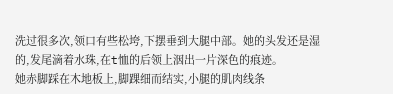洗过很多次,领口有些松垮,下摆垂到大腿中部。她的头发还是湿的,发尾滴着水珠,在t恤的后领上洇出一片深色的痕迹。
她赤脚踩在木地板上,脚踝细而结实,小腿的肌肉线条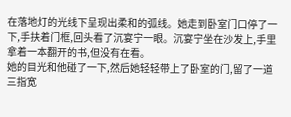在落地灯的光线下呈现出柔和的弧线。她走到卧室门口停了一下,手扶着门框,回头看了沉宴宁一眼。沉宴宁坐在沙发上,手里拿着一本翻开的书,但没有在看。
她的目光和他碰了一下,然后她轻轻带上了卧室的门,留了一道三指宽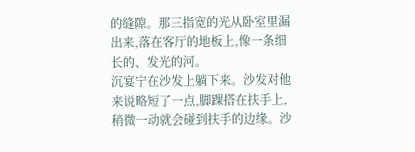的缝隙。那三指宽的光从卧室里漏出来,落在客厅的地板上,像一条细长的、发光的河。
沉宴宁在沙发上躺下来。沙发对他来说略短了一点,脚踝搭在扶手上,稍微一动就会碰到扶手的边缘。沙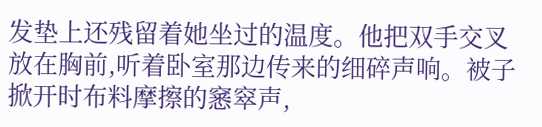发垫上还残留着她坐过的温度。他把双手交叉放在胸前,听着卧室那边传来的细碎声响。被子掀开时布料摩擦的窸窣声,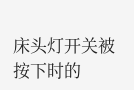床头灯开关被按下时的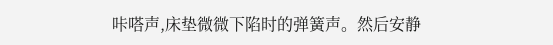咔嗒声,床垫微微下陷时的弹簧声。然后安静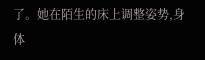了。她在陌生的床上调整姿势,身体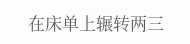在床单上辗转两三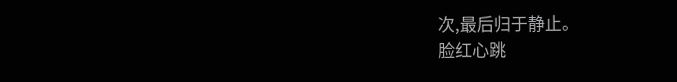次,最后归于静止。
脸红心跳